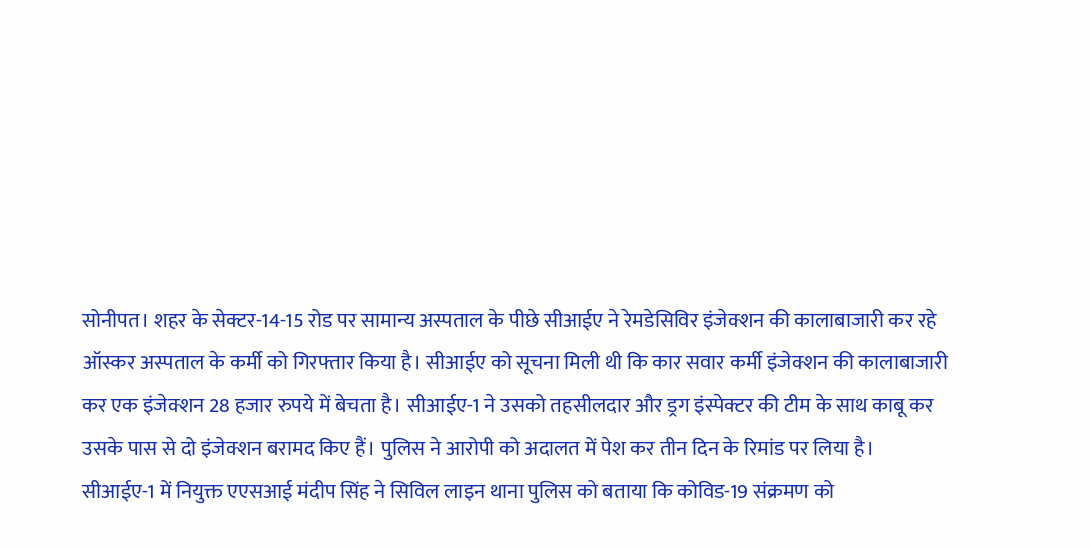सोनीपत। शहर के सेक्टर-14-15 रोड पर सामान्य अस्पताल के पीछे सीआईए ने रेमडेसिविर इंजेक्शन की कालाबाजारी कर रहे ऑस्कर अस्पताल के कर्मी को गिरफ्तार किया है। सीआईए को सूचना मिली थी कि कार सवार कर्मी इंजेक्शन की कालाबाजारी कर एक इंजेक्शन 28 हजार रुपये में बेचता है। सीआईए-1 ने उसको तहसीलदार और ड्रग इंस्पेक्टर की टीम के साथ काबू कर उसके पास से दो इंजेक्शन बरामद किए हैं। पुलिस ने आरोपी को अदालत में पेश कर तीन दिन के रिमांड पर लिया है।
सीआईए-1 में नियुक्त एएसआई मंदीप सिंह ने सिविल लाइन थाना पुलिस को बताया कि कोविड-19 संक्रमण को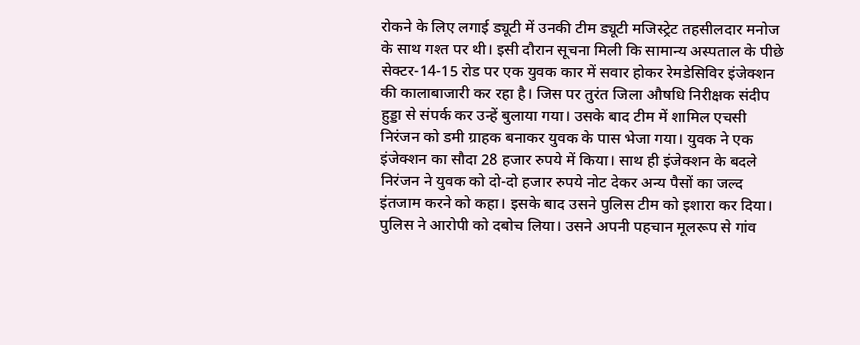रोकने के लिए लगाई ड्यूटी में उनकी टीम ड्यूटी मजिस्ट्रेट तहसीलदार मनोज के साथ गश्त पर थी। इसी दौरान सूचना मिली कि सामान्य अस्पताल के पीछे सेक्टर-14-15 रोड पर एक युवक कार में सवार होकर रेमडेसिविर इंजेक्शन की कालाबाजारी कर रहा है। जिस पर तुरंत जिला औषधि निरीक्षक संदीप हुड्डा से संपर्क कर उन्हें बुलाया गया। उसके बाद टीम में शामिल एचसी निरंजन को डमी ग्राहक बनाकर युवक के पास भेजा गया। युवक ने एक इंजेक्शन का सौदा 28 हजार रुपये में किया। साथ ही इंजेक्शन के बदले निरंजन ने युवक को दो-दो हजार रुपये नोट देकर अन्य पैसों का जल्द इंतजाम करने को कहा। इसके बाद उसने पुलिस टीम को इशारा कर दिया। पुलिस ने आरोपी को दबोच लिया। उसने अपनी पहचान मूलरूप से गांव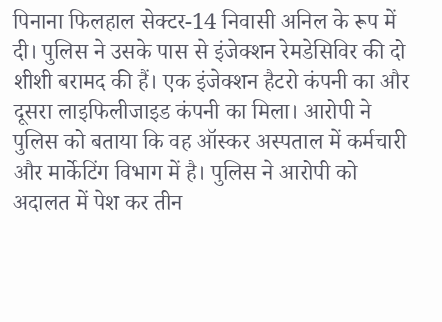पिनाना फिलहाल सेक्टर-14 निवासी अनिल के रूप में दी। पुलिस ने उसके पास से इंजेक्शन रेमडेसिविर की दो शीशी बरामद की हैं। एक इंजेक्शन हैटरो कंपनी का और दूसरा लाइफिलीजाइड कंपनी का मिला। आरोपी ने पुलिस को बताया कि वह ऑस्कर अस्पताल में कर्मचारी और मार्केटिंग विभाग में है। पुलिस ने आरोपी को अदालत में पेश कर तीन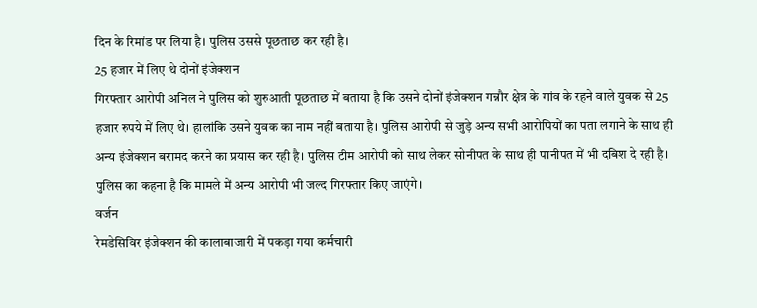दिन के रिमांड पर लिया है। पुलिस उससे पूछताछ कर रही है।
25 हजार में लिए थे दोनों इंजेक्शन
गिरफ्तार आरोपी अनिल ने पुलिस को शुरुआती पूछताछ में बताया है कि उसने दोनों इंजेक्शन गन्नौर क्षेत्र के गांव के रहने वाले युवक से 25 हजार रुपये में लिए थे। हालांकि उसने युवक का नाम नहीं बताया है। पुलिस आरोपी से जुड़े अन्य सभी आरोपियों का पता लगाने के साथ ही अन्य इंजेक्शन बरामद करने का प्रयास कर रही है। पुलिस टीम आरोपी को साथ लेकर सोनीपत के साथ ही पानीपत में भी दबिश दे रही है। पुलिस का कहना है कि मामले में अन्य आरोपी भी जल्द गिरफ्तार किए जाएंगे।
वर्जन
रेमडेसिविर इंजेक्शन की कालाबाजारी में पकड़ा गया कर्मचारी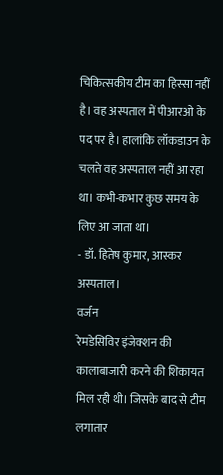चिकित्सकीय टीम का हिस्सा नहीं है। वह अस्पताल में पीआरओ के पद पर है। हालांकि लॉकडाउन के चलते वह अस्पताल नहीं आ रहा था। कभी-कभार कुछ समय के लिए आ जाता था।
- डॉ. हितेष कुमार, आस्कर अस्पताल।
वर्जन
रेमडेसिविर इंजेक्शन की कालाबाजारी करने की शिकायत मिल रही थी। जिसके बाद से टीम लगातार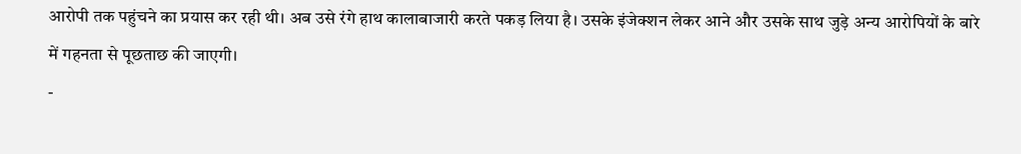आरोपी तक पहुंचने का प्रयास कर रही थी। अब उसे रंगे हाथ कालाबाजारी करते पकड़ लिया है। उसके इंजेक्शन लेकर आने और उसके साथ जुड़े अन्य आरोपियों के बारे में गहनता से पूछताछ की जाएगी।
-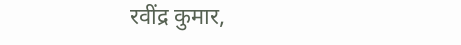रवींद्र कुमार,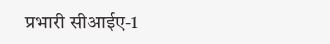प्रभारी सीआईए-1